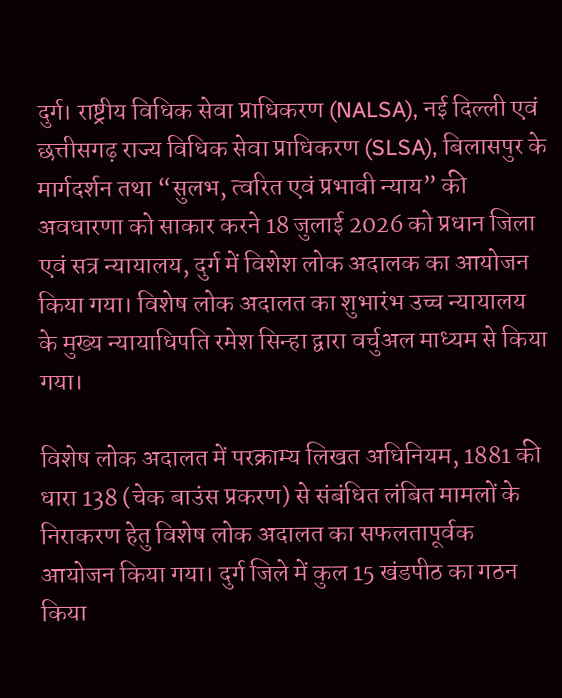दुर्ग। राष्ट्रीय विधिक सेवा प्राधिकरण (NALSA), नई दिल्ली एवं छत्तीसगढ़ राज्य विधिक सेवा प्राधिकरण (SLSA), बिलासपुर के मार्गदर्शन तथा “सुलभ, त्वरित एवं प्रभावी न्याय” की अवधारणा को साकार करने 18 जुलाई 2026 को प्रधान जिला एवं सत्र न्यायालय, दुर्ग में विशेश लोक अदालक का आयोजन किया गया। विशेष लोक अदालत का शुभारंभ उच्च न्यायालय के मुख्य न्यायाधिपति रमेश सिन्हा द्वारा वर्चुअल माध्यम से किया गया।

विशेष लोक अदालत में परक्राम्य लिखत अधिनियम, 1881 की धारा 138 (चेक बाउंस प्रकरण) से संबंधित लंबित मामलों के निराकरण हेतु विशेष लोक अदालत का सफलतापूर्वक आयोजन किया गया। दुर्ग जिले में कुल 15 खंडपीठ का गठन किया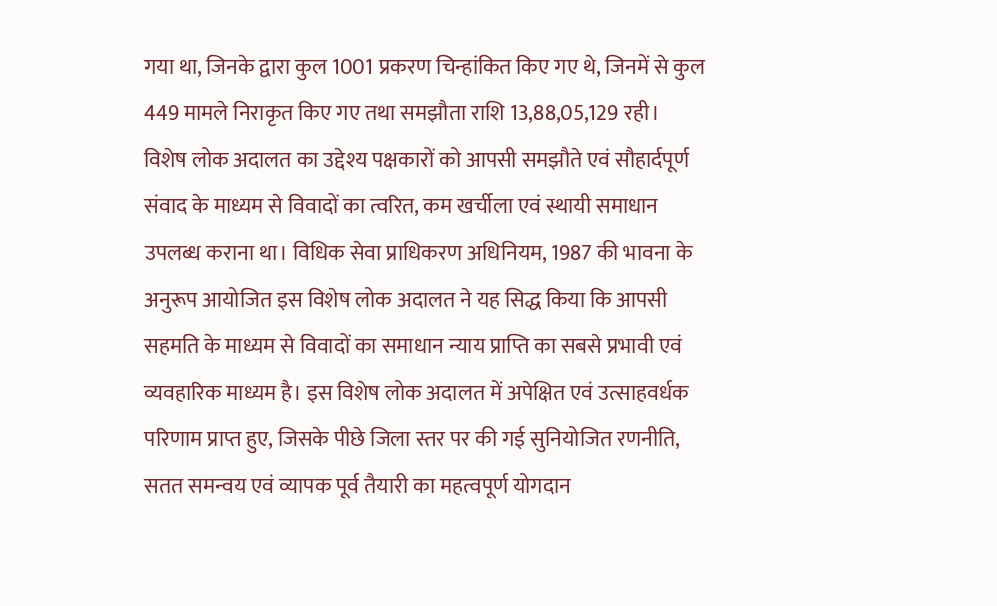गया था, जिनके द्वारा कुल 1001 प्रकरण चिन्हांकित किए गए थे, जिनमें से कुल 449 मामले निराकृत किए गए तथा समझौता राशि 13,88,05,129 रही।
विशेष लोक अदालत का उद्देश्य पक्षकारों को आपसी समझौते एवं सौहार्दपूर्ण संवाद के माध्यम से विवादों का त्वरित, कम खर्चीला एवं स्थायी समाधान उपलब्ध कराना था। विधिक सेवा प्राधिकरण अधिनियम, 1987 की भावना के अनुरूप आयोजित इस विशेष लोक अदालत ने यह सिद्ध किया कि आपसी सहमति के माध्यम से विवादों का समाधान न्याय प्राप्ति का सबसे प्रभावी एवं व्यवहारिक माध्यम है। इस विशेष लोक अदालत में अपेक्षित एवं उत्साहवर्धक परिणाम प्राप्त हुए, जिसके पीछे जिला स्तर पर की गई सुनियोजित रणनीति, सतत समन्वय एवं व्यापक पूर्व तैयारी का महत्वपूर्ण योगदान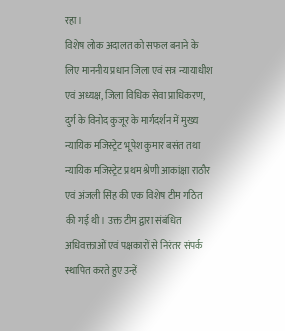रहा।
विशेष लोक अदालत को सफल बनाने के लिए माननीय प्रधान जिला एवं सत्र न्यायाधीश एवं अध्यक्ष, जिला विधिक सेवा प्राधिकरण, दुर्ग के विनोद कुजूर के मार्गदर्शन में मुख्य न्यायिक मजिस्ट्रेट भूपेश कुमार बसंत तथा न्यायिक मजिस्ट्रेट प्रथम श्रेणी आकांक्षा राठौर एवं अंजली सिंह की एक विशेष टीम गठित की गई थी। उक्त टीम द्वारा संबंधित अधिवक्ताओं एवं पक्षकारों से निरंतर संपर्क स्थापित करते हुए उन्हें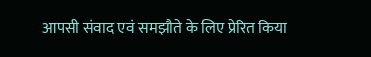आपसी संवाद एवं समझौते के लिए प्रेरित किया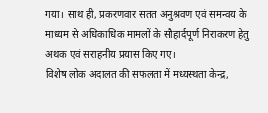गया। साथ ही, प्रकरणवार सतत अनुश्रवण एवं समन्वय के माध्यम से अधिकाधिक मामलों के सौहार्दपूर्ण निराकरण हेतु अथक एवं सराहनीय प्रयास किए गए।
विशेष लोक अदालत की सफलता में मध्यस्थता केन्द्र,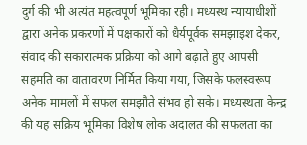दुर्ग की भी अत्यंत महत्वपूर्ण भूमिका रही। मध्यस्थ न्यायाधीशों द्वारा अनेक प्रकरणों में पक्षकारों को धैर्यपूर्वक समझाइश देकर, संवाद की सकारात्मक प्रक्रिया को आगे बढ़ाते हुए आपसी सहमति का वातावरण निर्मित किया गया, जिसके फलस्वरूप अनेक मामलों में सफल समझौते संभव हो सके। मध्यस्थता केन्द्र की यह सक्रिय भूमिका विशेष लोक अदालत की सफलता का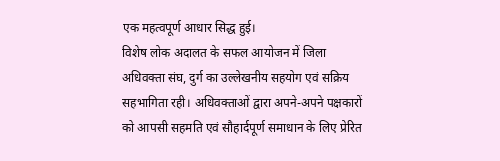एक महत्वपूर्ण आधार सिद्ध हुई।
विशेष लोक अदालत के सफल आयोजन में जिला अधिवक्ता संघ, दुर्ग का उल्लेखनीय सहयोग एवं सक्रिय सहभागिता रही। अधिवक्ताओं द्वारा अपने-अपने पक्षकारों को आपसी सहमति एवं सौहार्दपूर्ण समाधान के लिए प्रेरित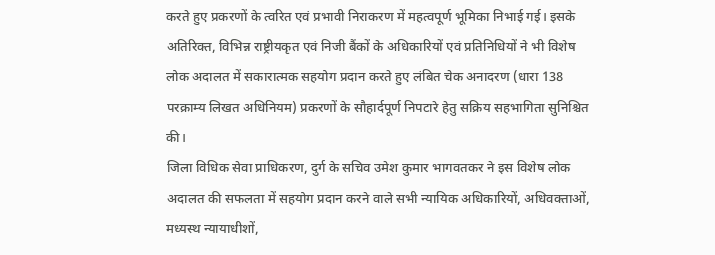करते हुए प्रकरणों के त्वरित एवं प्रभावी निराकरण में महत्वपूर्ण भूमिका निभाई गई। इसके अतिरिक्त, विभिन्न राष्ट्रीयकृत एवं निजी बैंकों के अधिकारियों एवं प्रतिनिधियों ने भी विशेष लोक अदालत में सकारात्मक सहयोग प्रदान करते हुए लंबित चेक अनादरण (धारा 138 परक्राम्य लिखत अधिनियम) प्रकरणों के सौहार्दपूर्ण निपटारे हेतु सक्रिय सहभागिता सुनिश्चित की।
जिला विधिक सेवा प्राधिकरण, दुर्ग के सचिव उमेश कुमार भागवतकर ने इस विशेष लोक अदालत की सफलता में सहयोग प्रदान करने वाले सभी न्यायिक अधिकारियों, अधिवक्ताओं, मध्यस्थ न्यायाधीशों,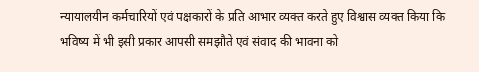न्यायालयीन कर्मचारियों एवं पक्षकारों के प्रति आभार व्यक्त करते हुए विश्वास व्यक्त किया कि भविष्य में भी इसी प्रकार आपसी समझौते एवं संवाद की भावना को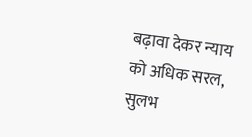बढ़ावा देकर न्याय को अधिक सरल, सुलभ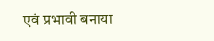एवं प्रभावी बनाया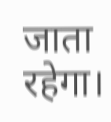जाता रहेगा।